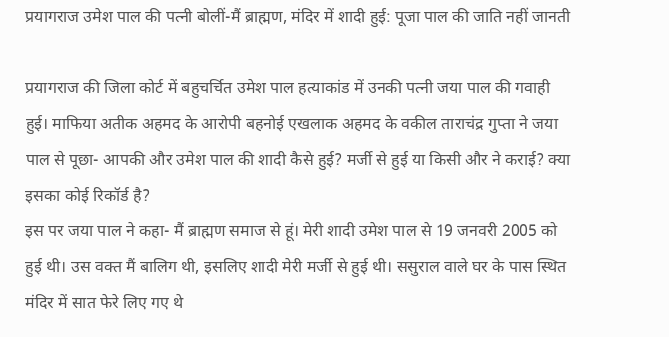प्रयागराज उमेश पाल की पत्नी बोलीं-मैं ब्राह्मण, मंदिर में शादी हुई: पूजा पाल की जाति नहीं जानती

प्रयागराज की जिला कोर्ट में बहुचर्चित उमेश पाल हत्याकांड में उनकी पत्नी जया पाल की गवाही हुई। माफिया अतीक अहमद के आरोपी बहनोई एखलाक अहमद के वकील ताराचंद्र गुप्ता ने जया पाल से पूछा- आपकी और उमेश पाल की शादी कैसे हुई? मर्जी से हुई या किसी और ने कराई? क्या इसका कोई रिकॉर्ड है?
इस पर जया पाल ने कहा- मैं ब्राह्मण समाज से हूं। मेरी शादी उमेश पाल से 19 जनवरी 2005 को हुई थी। उस वक्त मैं बालिग थी, इसलिए शादी मेरी मर्जी से हुई थी। ससुराल वाले घर के पास स्थित मंदिर में सात फेरे लिए गए थे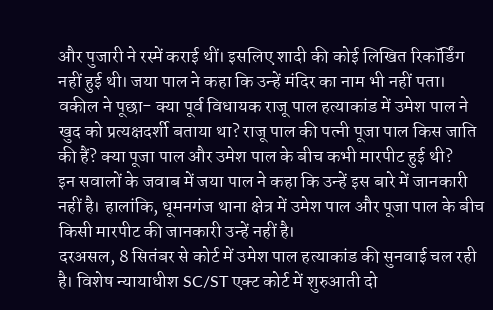और पुजारी ने रस्में कराई थीं। इसलिए शादी की कोई लिखित रिकॉर्डिंग नहीं हुई थी। जया पाल ने कहा कि उन्हें मंदिर का नाम भी नहीं पता।
वकील ने पूछा- क्या पूर्व विधायक राजू पाल हत्याकांड में उमेश पाल ने खुद को प्रत्यक्षदर्शी बताया था? राजू पाल की पत्नी पूजा पाल किस जाति की हैं? क्या पूजा पाल और उमेश पाल के बीच कभी मारपीट हुई थी?
इन सवालों के जवाब में जया पाल ने कहा कि उन्हें इस बारे में जानकारी नहीं है। हालांकि, धूमनगंज थाना क्षेत्र में उमेश पाल और पूजा पाल के बीच किसी मारपीट की जानकारी उन्हें नहीं है।
दरअसल, 8 सितंबर से कोर्ट में उमेश पाल हत्याकांड की सुनवाई चल रही है। विशेष न्यायाधीश SC/ST एक्ट कोर्ट में शुरुआती दो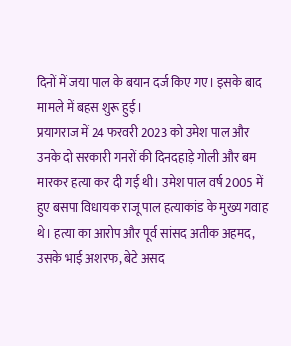दिनों में जया पाल के बयान दर्ज किए गए। इसके बाद मामले में बहस शुरू हुई।
प्रयागराज में 24 फरवरी 2023 को उमेश पाल और उनके दो सरकारी गनरों की दिनदहाड़े गोली और बम मारकर हत्या कर दी गई थी। उमेश पाल वर्ष 2005 में हुए बसपा विधायक राजू पाल हत्याकांड के मुख्य गवाह थे। हत्या का आरोप और पूर्व सांसद अतीक अहमद, उसके भाई अशरफ, बेटे असद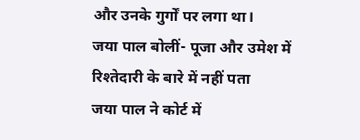और उनके गुर्गों पर लगा था।
जया पाल बोलीं- पूजा और उमेश में रिश्तेदारी के बारे में नहीं पता
जया पाल ने कोर्ट में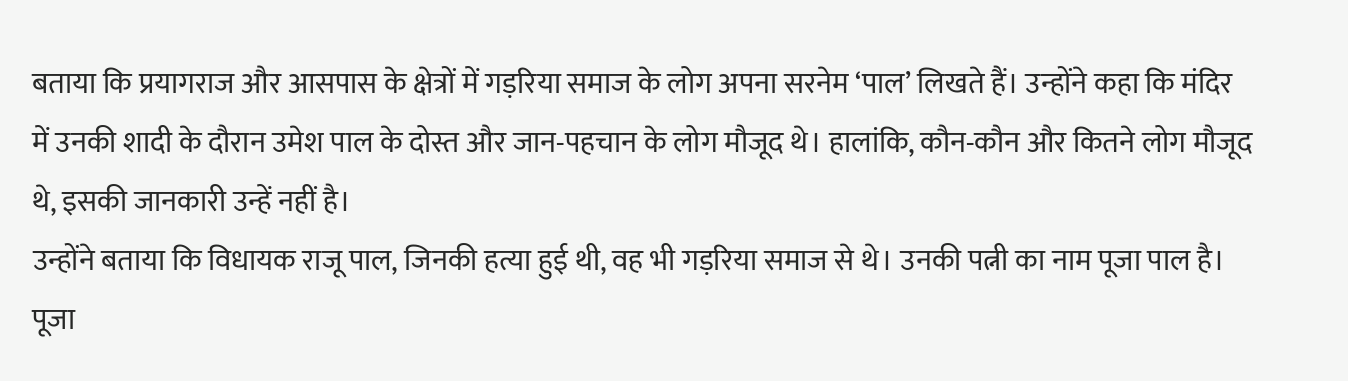बताया कि प्रयागराज और आसपास के क्षेत्रों में गड़रिया समाज के लोग अपना सरनेम ‘पाल’ लिखते हैं। उन्होंने कहा कि मंदिर में उनकी शादी के दौरान उमेश पाल के दोस्त और जान-पहचान के लोग मौजूद थे। हालांकि, कौन-कौन और कितने लोग मौजूद थे, इसकी जानकारी उन्हें नहीं है।
उन्होंने बताया कि विधायक राजू पाल, जिनकी हत्या हुई थी, वह भी गड़रिया समाज से थे। उनकी पत्नी का नाम पूजा पाल है। पूजा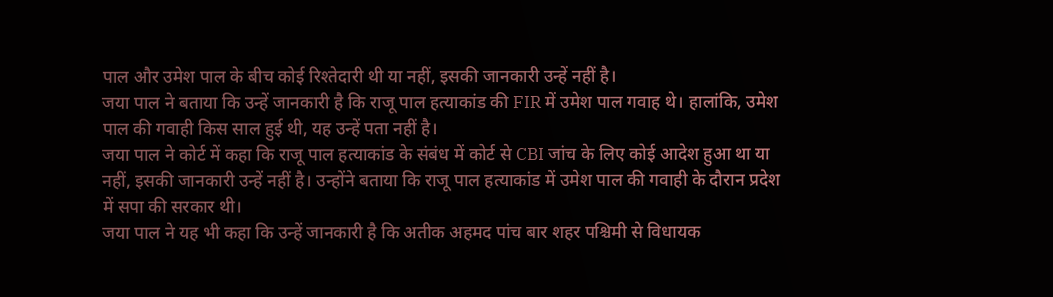पाल और उमेश पाल के बीच कोई रिश्तेदारी थी या नहीं, इसकी जानकारी उन्हें नहीं है।
जया पाल ने बताया कि उन्हें जानकारी है कि राजू पाल हत्याकांड की FIR में उमेश पाल गवाह थे। हालांकि, उमेश पाल की गवाही किस साल हुई थी, यह उन्हें पता नहीं है।
जया पाल ने कोर्ट में कहा कि राजू पाल हत्याकांड के संबंध में कोर्ट से CBI जांच के लिए कोई आदेश हुआ था या नहीं, इसकी जानकारी उन्हें नहीं है। उन्होंने बताया कि राजू पाल हत्याकांड में उमेश पाल की गवाही के दौरान प्रदेश में सपा की सरकार थी।
जया पाल ने यह भी कहा कि उन्हें जानकारी है कि अतीक अहमद पांच बार शहर पश्चिमी से विधायक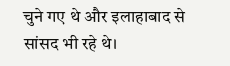चुने गए थे और इलाहाबाद से सांसद भी रहे थे।